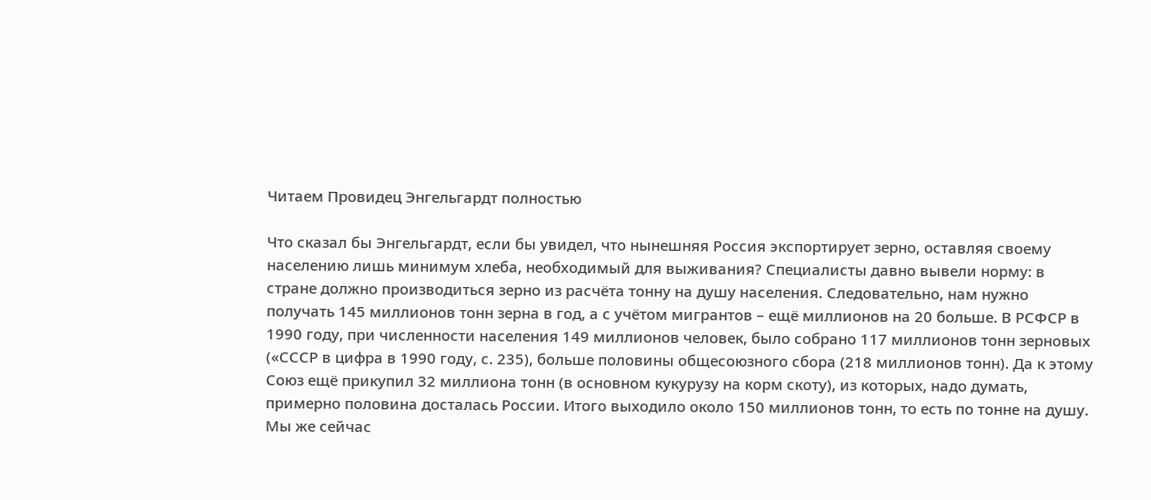Читаем Провидец Энгельгардт полностью

Что сказал бы Энгельгардт, если бы увидел, что нынешняя Россия экспортирует зерно, оставляя своему населению лишь минимум хлеба, необходимый для выживания? Специалисты давно вывели норму: в стране должно производиться зерно из расчёта тонну на душу населения. Следовательно, нам нужно получать 145 миллионов тонн зерна в год, а с учётом мигрантов – ещё миллионов на 20 больше. В РСФСР в 1990 году, при численности населения 149 миллионов человек, было собрано 117 миллионов тонн зерновых («СССР в цифра в 1990 году, с. 235), больше половины общесоюзного сбора (218 миллионов тонн). Да к этому Союз ещё прикупил 32 миллиона тонн (в основном кукурузу на корм скоту), из которых, надо думать, примерно половина досталась России. Итого выходило около 150 миллионов тонн, то есть по тонне на душу. Мы же сейчас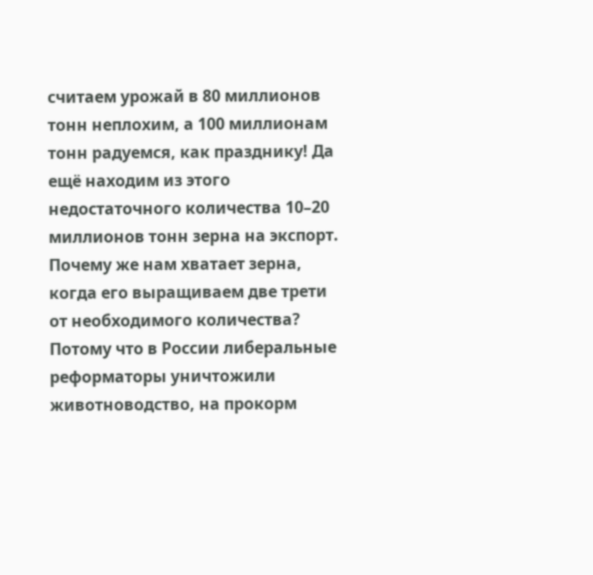считаем урожай в 80 миллионов тонн неплохим, а 100 миллионам тонн радуемся, как празднику! Да ещё находим из этого недостаточного количества 10–20 миллионов тонн зерна на экспорт. Почему же нам хватает зерна, когда его выращиваем две трети от необходимого количества? Потому что в России либеральные реформаторы уничтожили животноводство, на прокорм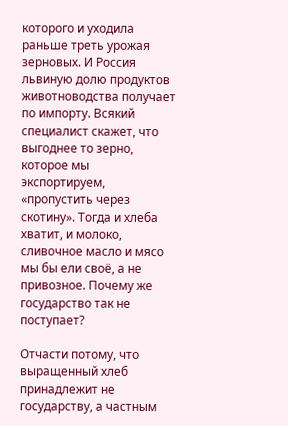которого и уходила раньше треть урожая зерновых. И Россия львиную долю продуктов животноводства получает по импорту. Всякий специалист скажет, что выгоднее то зерно, которое мы экспортируем, «пропустить через скотину». Тогда и хлеба хватит, и молоко, сливочное масло и мясо мы бы ели своё, а не привозное. Почему же государство так не поступает?

Отчасти потому, что выращенный хлеб принадлежит не государству, а частным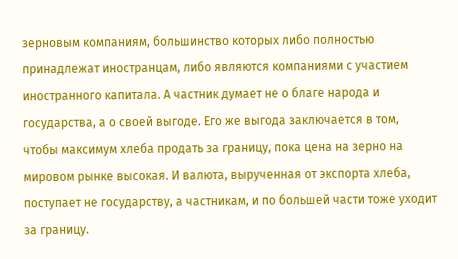зерновым компаниям, большинство которых либо полностью принадлежат иностранцам, либо являются компаниями с участием иностранного капитала. А частник думает не о благе народа и государства, а о своей выгоде. Его же выгода заключается в том, чтобы максимум хлеба продать за границу, пока цена на зерно на мировом рынке высокая. И валюта, вырученная от экспорта хлеба, поступает не государству, а частникам, и по большей части тоже уходит за границу.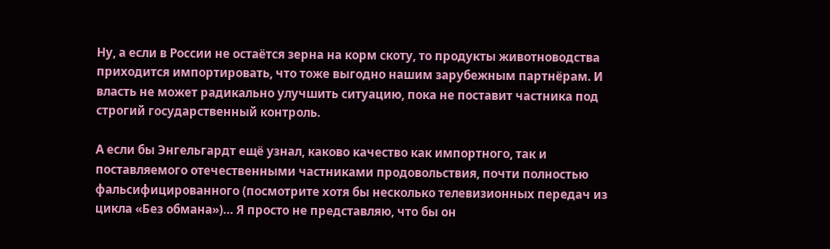Ну, а если в России не остаётся зерна на корм скоту, то продукты животноводства приходится импортировать, что тоже выгодно нашим зарубежным партнёрам. И власть не может радикально улучшить ситуацию, пока не поставит частника под строгий государственный контроль.

А если бы Энгельгардт ещё узнал, каково качество как импортного, так и поставляемого отечественными частниками продовольствия, почти полностью фальсифицированного (посмотрите хотя бы несколько телевизионных передач из цикла «Без обмана»)… Я просто не представляю, что бы он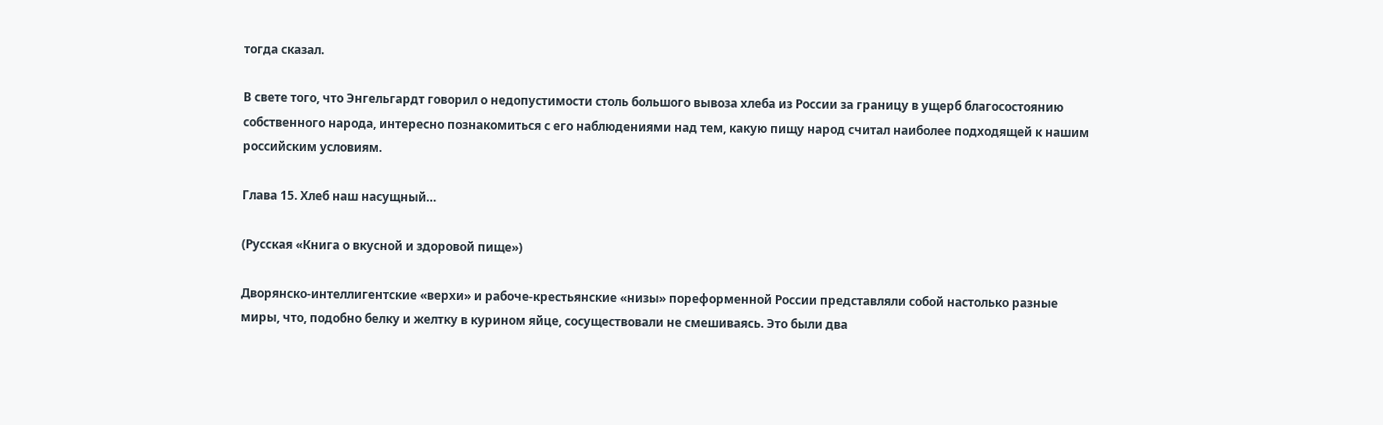тогда сказал.

В свете того, что Энгельгардт говорил о недопустимости столь большого вывоза хлеба из России за границу в ущерб благосостоянию собственного народа, интересно познакомиться с его наблюдениями над тем, какую пищу народ считал наиболее подходящей к нашим российским условиям.

Глава 15. Хлеб наш насущный…

(Русская «Книга о вкусной и здоровой пище»)

Дворянско-интеллигентские «верхи» и рабоче-крестьянские «низы» пореформенной России представляли собой настолько разные миры, что, подобно белку и желтку в курином яйце, сосуществовали не смешиваясь. Это были два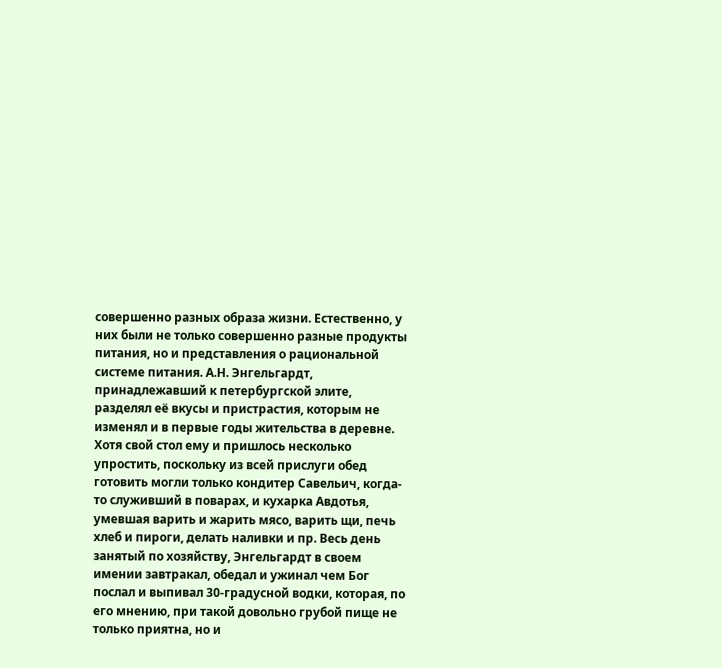совершенно разных образа жизни. Естественно, у них были не только совершенно разные продукты питания, но и представления о рациональной системе питания. А.Н. Энгельгардт, принадлежавший к петербургской элите, разделял её вкусы и пристрастия, которым не изменял и в первые годы жительства в деревне. Хотя свой стол ему и пришлось несколько упростить, поскольку из всей прислуги обед готовить могли только кондитер Савельич, когда-то служивший в поварах, и кухарка Авдотья, умевшая варить и жарить мясо, варить щи, печь хлеб и пироги, делать наливки и пр. Весь день занятый по хозяйству, Энгельгардт в своем имении завтракал, обедал и ужинал чем Бог послал и выпивал 30-градусной водки, которая, по его мнению, при такой довольно грубой пище не только приятна, но и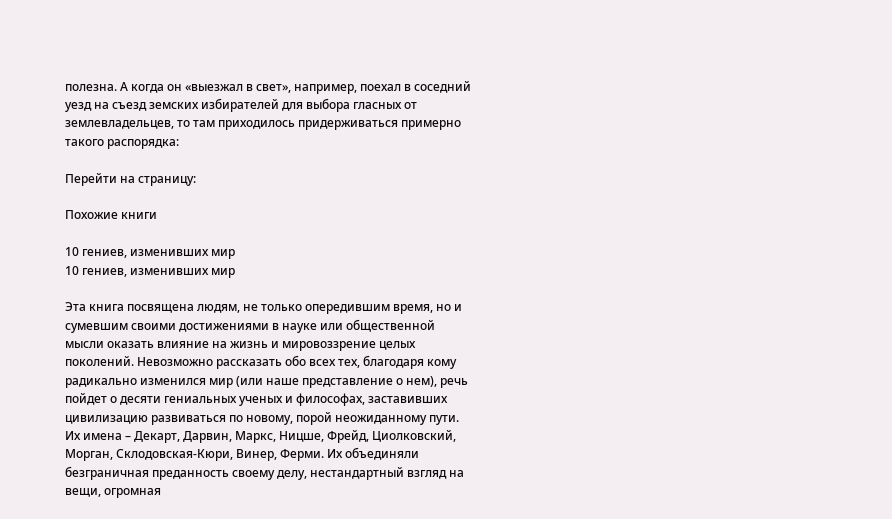полезна. А когда он «выезжал в свет», например, поехал в соседний уезд на съезд земских избирателей для выбора гласных от землевладельцев, то там приходилось придерживаться примерно такого распорядка:

Перейти на страницу:

Похожие книги

10 гениев, изменивших мир
10 гениев, изменивших мир

Эта книга посвящена людям, не только опередившим время, но и сумевшим своими достижениями в науке или общественной мысли оказать влияние на жизнь и мировоззрение целых поколений. Невозможно рассказать обо всех тех, благодаря кому радикально изменился мир (или наше представление о нем), речь пойдет о десяти гениальных ученых и философах, заставивших цивилизацию развиваться по новому, порой неожиданному пути. Их имена – Декарт, Дарвин, Маркс, Ницше, Фрейд, Циолковский, Морган, Склодовская-Кюри, Винер, Ферми. Их объединяли безграничная преданность своему делу, нестандартный взгляд на вещи, огромная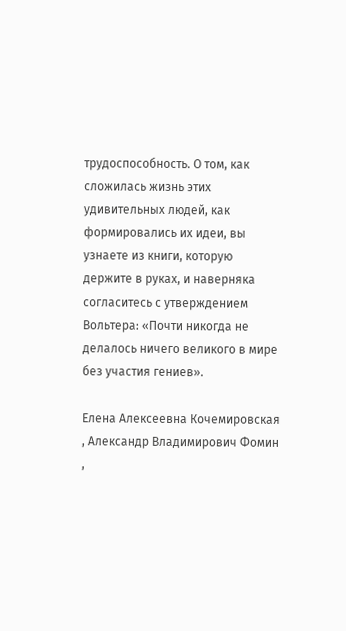трудоспособность. О том, как сложилась жизнь этих удивительных людей, как формировались их идеи, вы узнаете из книги, которую держите в руках, и наверняка согласитесь с утверждением Вольтера: «Почти никогда не делалось ничего великого в мире без участия гениев».

Елена Алексеевна Кочемировская , Александр Владимирович Фомин ,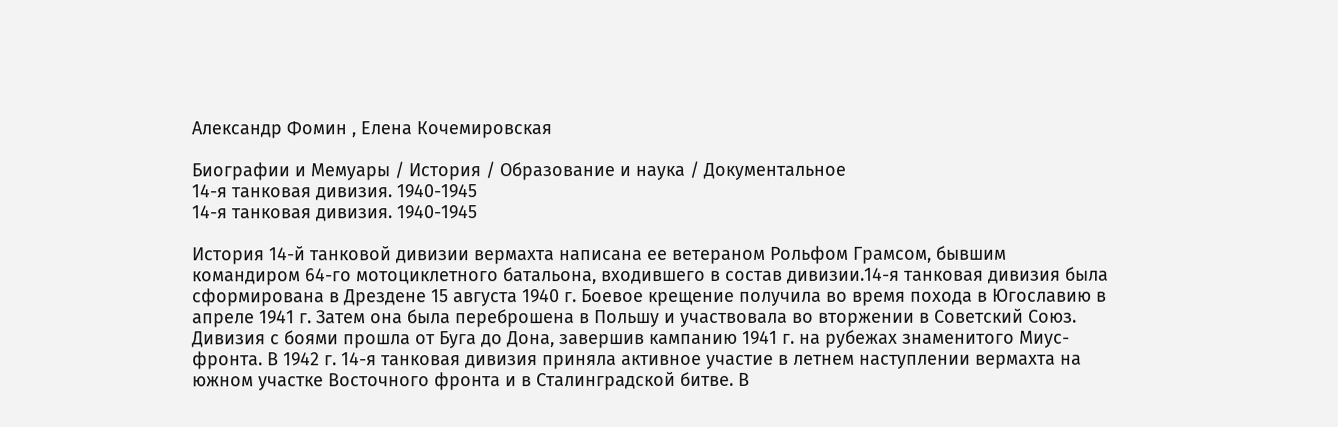Александр Фомин , Елена Кочемировская

Биографии и Мемуары / История / Образование и наука / Документальное
14-я танковая дивизия. 1940-1945
14-я танковая дивизия. 1940-1945

История 14-й танковой дивизии вермахта написана ее ветераном Рольфом Грамсом, бывшим командиром 64-го мотоциклетного батальона, входившего в состав дивизии.14-я танковая дивизия была сформирована в Дрездене 15 августа 1940 г. Боевое крещение получила во время похода в Югославию в апреле 1941 г. Затем она была переброшена в Польшу и участвовала во вторжении в Советский Союз. Дивизия с боями прошла от Буга до Дона, завершив кампанию 1941 г. на рубежах знаменитого Миус-фронта. В 1942 г. 14-я танковая дивизия приняла активное участие в летнем наступлении вермахта на южном участке Восточного фронта и в Сталинградской битве. В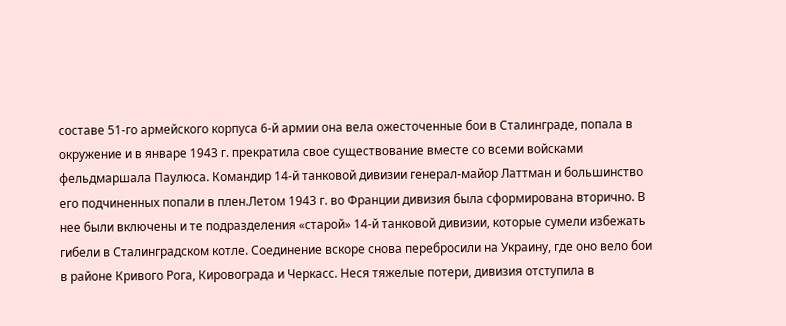составе 51-го армейского корпуса 6-й армии она вела ожесточенные бои в Сталинграде, попала в окружение и в январе 1943 г. прекратила свое существование вместе со всеми войсками фельдмаршала Паулюса. Командир 14-й танковой дивизии генерал-майор Латтман и большинство его подчиненных попали в плен.Летом 1943 г. во Франции дивизия была сформирована вторично. В нее были включены и те подразделения «старой» 14-й танковой дивизии, которые сумели избежать гибели в Сталинградском котле. Соединение вскоре снова перебросили на Украину, где оно вело бои в районе Кривого Рога, Кировограда и Черкасс. Неся тяжелые потери, дивизия отступила в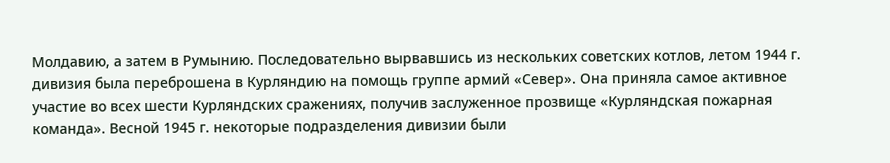Молдавию, а затем в Румынию. Последовательно вырвавшись из нескольких советских котлов, летом 1944 г. дивизия была переброшена в Курляндию на помощь группе армий «Север». Она приняла самое активное участие во всех шести Курляндских сражениях, получив заслуженное прозвище «Курляндская пожарная команда». Весной 1945 г. некоторые подразделения дивизии были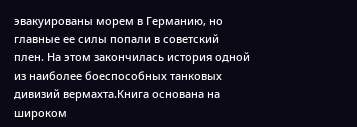эвакуированы морем в Германию, но главные ее силы попали в советский плен. На этом закончилась история одной из наиболее боеспособных танковых дивизий вермахта.Книга основана на широком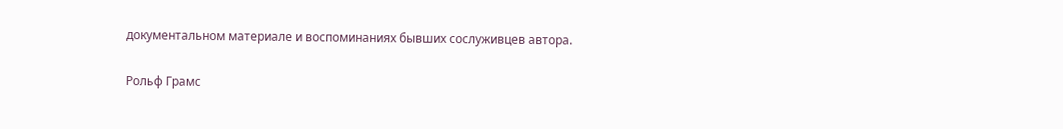документальном материале и воспоминаниях бывших сослуживцев автора.

Рольф Грамс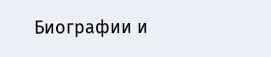Биографии и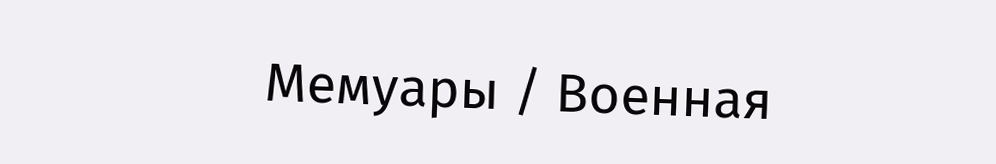Мемуары / Военная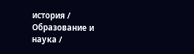история / Образование и наука /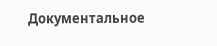Документальное